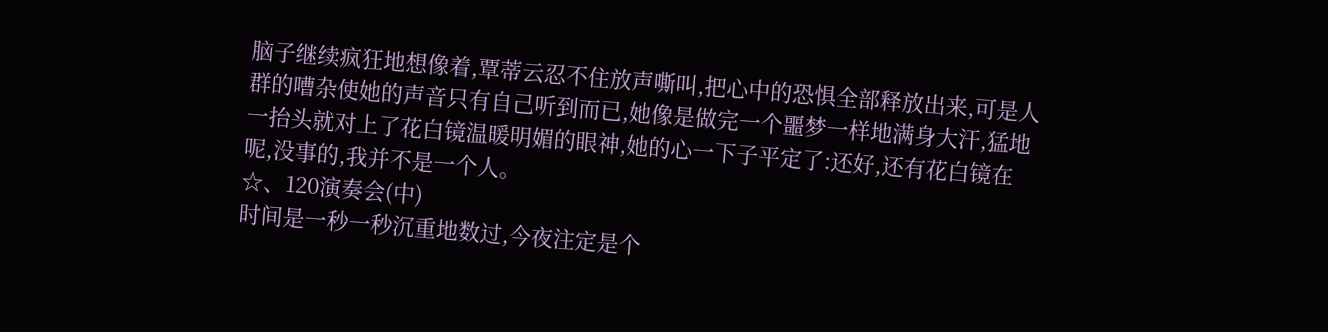脑子继续疯狂地想像着,覃蒂云忍不住放声嘶叫,把心中的恐惧全部释放出来,可是人群的嘈杂使她的声音只有自己听到而已,她像是做完一个噩梦一样地满身大汗,猛地一抬头就对上了花白镜温暖明媚的眼神,她的心一下子平定了:还好,还有花白镜在呢,没事的,我并不是一个人。
☆、120演奏会(中)
时间是一秒一秒沉重地数过,今夜注定是个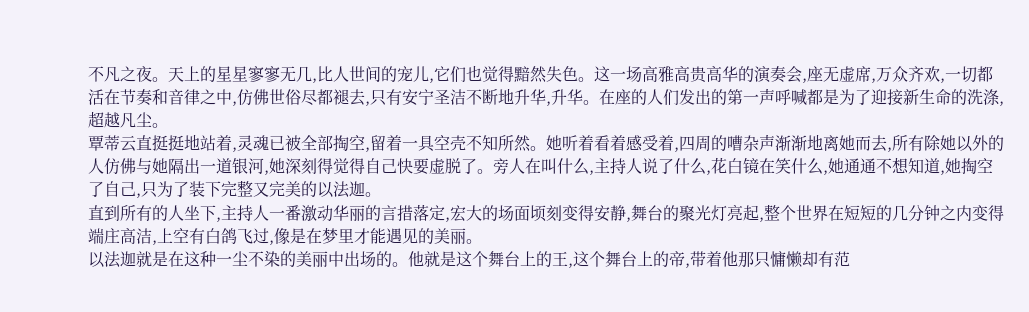不凡之夜。天上的星星寥寥无几,比人世间的宠儿,它们也觉得黯然失色。这一场高雅高贵高华的演奏会,座无虚席,万众齐欢,一切都活在节奏和音律之中,仿佛世俗尽都褪去,只有安宁圣洁不断地升华,升华。在座的人们发出的第一声呼喊都是为了迎接新生命的洗涤,超越凡尘。
覃蒂云直挺挺地站着,灵魂已被全部掏空,留着一具空壳不知所然。她听着看着感受着,四周的嘈杂声渐渐地离她而去,所有除她以外的人仿佛与她隔出一道银河,她深刻得觉得自己快要虚脱了。旁人在叫什么,主持人说了什么,花白镜在笑什么,她通通不想知道,她掏空了自己,只为了装下完整又完美的以法迦。
直到所有的人坐下,主持人一番激动华丽的言措落定,宏大的场面顷刻变得安静,舞台的聚光灯亮起,整个世界在短短的几分钟之内变得端庄高洁,上空有白鸽飞过,像是在梦里才能遇见的美丽。
以法迦就是在这种一尘不染的美丽中出场的。他就是这个舞台上的王,这个舞台上的帝,带着他那只慵懒却有范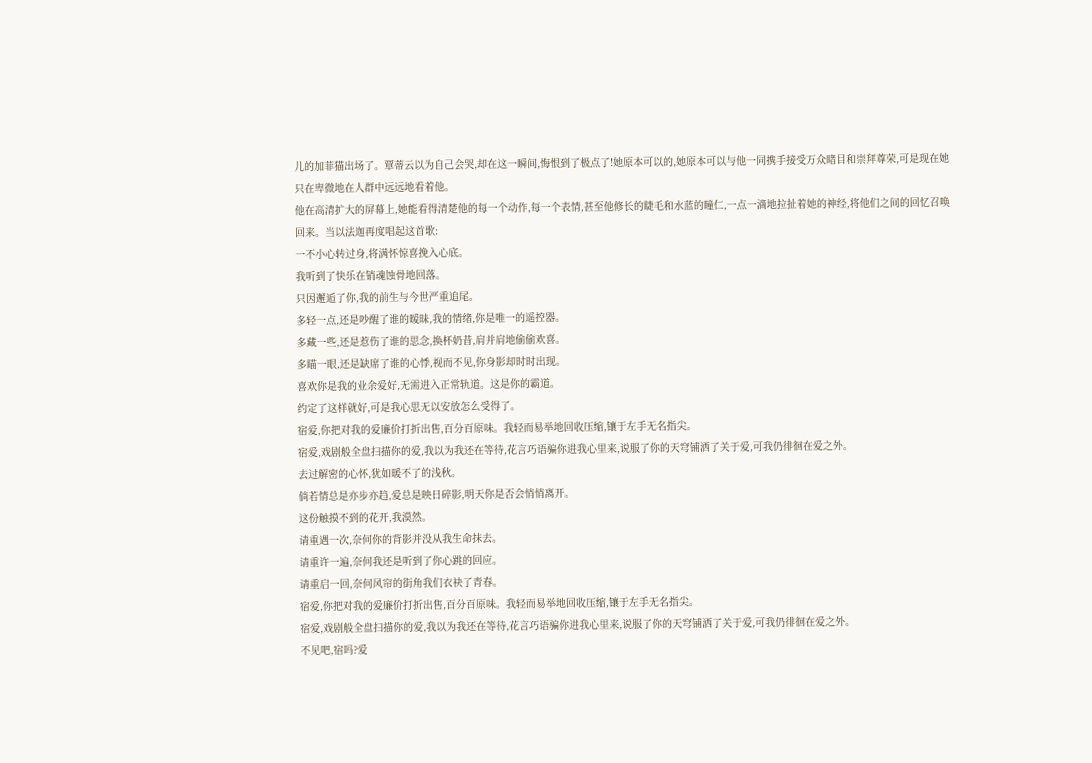儿的加菲猫出场了。覃蒂云以为自己会哭,却在这一瞬间,悔恨到了极点了!她原本可以的,她原本可以与他一同携手接受万众睹目和崇拜尊荣,可是现在她只在卑微地在人群中远远地看着他。
他在高清扩大的屏幕上,她能看得清楚他的每一个动作,每一个表情,甚至他修长的睫毛和水蓝的瞳仁,一点一滴地拉扯着她的神经,将他们之间的回忆召唤回来。当以法迦再度唱起这首歌:
一不小心转过身,将满怀惊喜挽入心底。
我听到了快乐在销魂蚀骨地回落。
只因邂逅了你,我的前生与今世严重追尾。
多轻一点,还是吵醒了谁的暧昧,我的情绪,你是唯一的遥控器。
多藏一些,还是惹伤了谁的思念,换杯奶昔,肩并肩地偷偷欢喜。
多瞄一眼,还是缺席了谁的心悸,视而不见,你身影却时时出现。
喜欢你是我的业余爱好,无需进入正常轨道。这是你的霸道。
约定了这样就好,可是我心思无以安放怎么受得了。
宿爱,你把对我的爱廉价打折出售,百分百原味。我轻而易举地回收压缩,镶于左手无名指尖。
宿爱,戏剧般全盘扫描你的爱,我以为我还在等待,花言巧语骗你进我心里来,说服了你的天穹铺洒了关于爱,可我仍徘徊在爱之外。
去过解密的心怀,犹如暖不了的浅秋。
倘若情总是亦步亦趋,爱总是映日碎影,明天你是否会悄悄离开。
这份触摸不到的花开,我漠然。
请重遇一次,奈何你的背影并没从我生命抹去。
请重许一遍,奈何我还是听到了你心跳的回应。
请重启一回,奈何风帘的街角我们衣袂了青春。
宿爱,你把对我的爱廉价打折出售,百分百原味。我轻而易举地回收压缩,镶于左手无名指尖。
宿爱,戏剧般全盘扫描你的爱,我以为我还在等待,花言巧语骗你进我心里来,说服了你的天穹铺洒了关于爱,可我仍徘徊在爱之外。
不见吧,宿吗?爱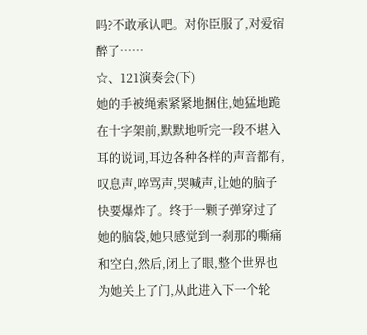吗?不敢承认吧。对你臣服了,对爱宿醉了……
☆、121演奏会(下)
她的手被绳索紧紧地捆住,她猛地跪在十字架前,默默地听完一段不堪入耳的说词,耳边各种各样的声音都有,叹息声,啐骂声,哭喊声,让她的脑子快要爆炸了。终于一颗子弹穿过了她的脑袋,她只感觉到一刹那的嘶痛和空白,然后,闭上了眼,整个世界也为她关上了门,从此进入下一个轮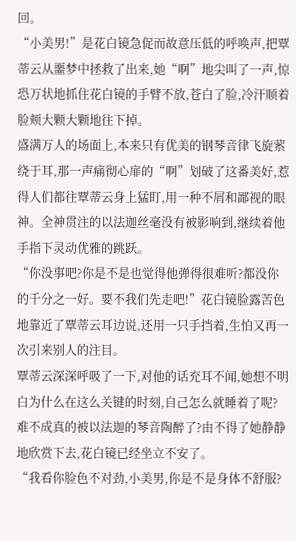回。
“小美男!”是花白镜急促而故意压低的呼唤声,把覃蒂云从噩梦中拯救了出来,她“啊”地尖叫了一声,惊恐万状地抓住花白镜的手臂不放,苍白了脸,冷汗顺着脸颊大颗大颗地往下掉。
盛满万人的场面上,本来只有优美的钢琴音律飞旋萦绕于耳,那一声痛彻心扉的“啊”划破了这番美好,惹得人们都往覃蒂云身上猛盯,用一种不屑和鄙视的眼神。全神贯注的以法迦丝毫没有被影响到,继续着他手指下灵动优雅的跳跃。
“你没事吧?你是不是也觉得他弹得很难听?都没你的千分之一好。要不我们先走吧!”花白镜脸露苦色地靠近了覃蒂云耳边说,还用一只手挡着,生怕又再一次引来别人的注目。
覃蒂云深深呼吸了一下,对他的话充耳不闻,她想不明白为什么在这么关键的时刻,自己怎么就睡着了呢?难不成真的被以法迦的琴音陶醉了?由不得了她静静地欣赏下去,花白镜已经坐立不安了。
“我看你脸色不对劲,小美男,你是不是身体不舒服?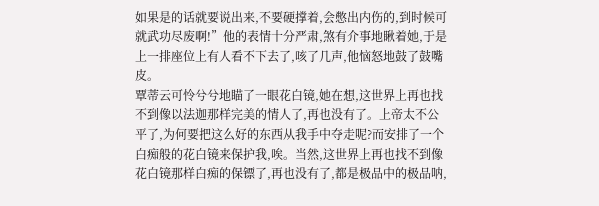如果是的话就要说出来,不要硬撑着,会憋出内伤的,到时候可就武功尽废啊!”他的表情十分严肃,煞有介事地瞅着她,于是上一排座位上有人看不下去了,咳了几声,他恼怒地鼓了鼓嘴皮。
覃蒂云可怜兮兮地瞄了一眼花白镜,她在想,这世界上再也找不到像以法迦那样完美的情人了,再也没有了。上帝太不公平了,为何要把这么好的东西从我手中夺走呢?而安排了一个白痴般的花白镜来保护我,唉。当然,这世界上再也找不到像花白镜那样白痴的保镖了,再也没有了,都是极品中的极品呐,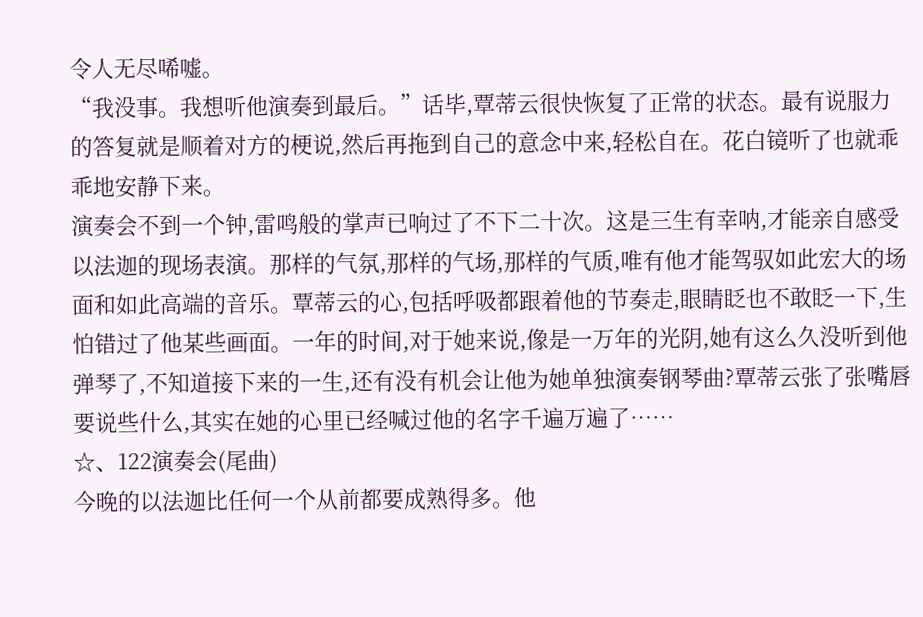令人无尽唏嘘。
“我没事。我想听他演奏到最后。”话毕,覃蒂云很快恢复了正常的状态。最有说服力的答复就是顺着对方的梗说,然后再拖到自己的意念中来,轻松自在。花白镜听了也就乖乖地安静下来。
演奏会不到一个钟,雷鸣般的掌声已响过了不下二十次。这是三生有幸呐,才能亲自感受以法迦的现场表演。那样的气氛,那样的气场,那样的气质,唯有他才能驾驭如此宏大的场面和如此高端的音乐。覃蒂云的心,包括呼吸都跟着他的节奏走,眼睛眨也不敢眨一下,生怕错过了他某些画面。一年的时间,对于她来说,像是一万年的光阴,她有这么久没听到他弹琴了,不知道接下来的一生,还有没有机会让他为她单独演奏钢琴曲?覃蒂云张了张嘴唇要说些什么,其实在她的心里已经喊过他的名字千遍万遍了……
☆、122演奏会(尾曲)
今晚的以法迦比任何一个从前都要成熟得多。他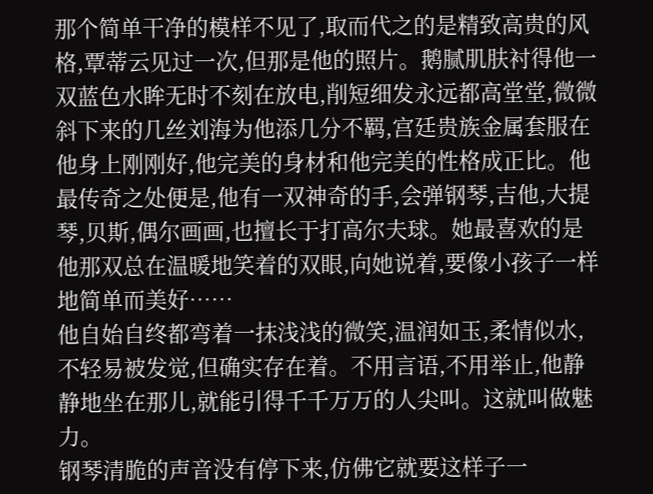那个简单干净的模样不见了,取而代之的是精致高贵的风格,覃蒂云见过一次,但那是他的照片。鹅腻肌肤衬得他一双蓝色水眸无时不刻在放电,削短细发永远都高堂堂,微微斜下来的几丝刘海为他添几分不羁,宫廷贵族金属套服在他身上刚刚好,他完美的身材和他完美的性格成正比。他最传奇之处便是,他有一双神奇的手,会弹钢琴,吉他,大提琴,贝斯,偶尔画画,也擅长于打高尔夫球。她最喜欢的是他那双总在温暖地笑着的双眼,向她说着,要像小孩子一样地简单而美好……
他自始自终都弯着一抹浅浅的微笑,温润如玉,柔情似水,不轻易被发觉,但确实存在着。不用言语,不用举止,他静静地坐在那儿,就能引得千千万万的人尖叫。这就叫做魅力。
钢琴清脆的声音没有停下来,仿佛它就要这样子一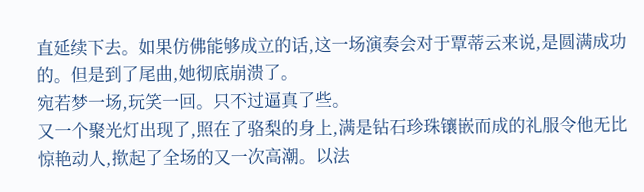直延续下去。如果仿佛能够成立的话,这一场演奏会对于覃蒂云来说,是圆满成功的。但是到了尾曲,她彻底崩溃了。
宛若梦一场,玩笑一回。只不过逼真了些。
又一个聚光灯出现了,照在了骆梨的身上,满是钻石珍珠镶嵌而成的礼服令他无比惊艳动人,揿起了全场的又一次高潮。以法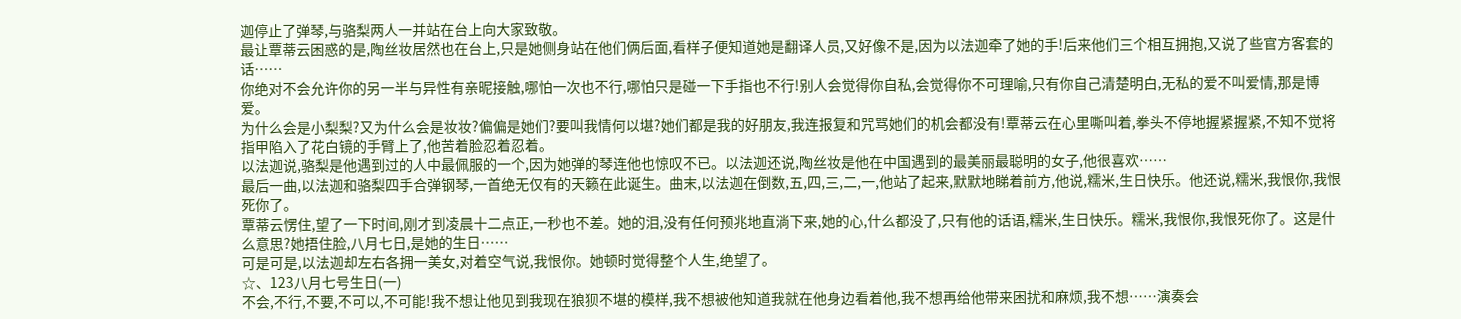迦停止了弹琴,与骆梨两人一并站在台上向大家致敬。
最让覃蒂云困惑的是,陶丝妆居然也在台上,只是她侧身站在他们俩后面,看样子便知道她是翻译人员,又好像不是,因为以法迦牵了她的手!后来他们三个相互拥抱,又说了些官方客套的话……
你绝对不会允许你的另一半与异性有亲昵接触,哪怕一次也不行,哪怕只是碰一下手指也不行!别人会觉得你自私,会觉得你不可理喻,只有你自己清楚明白,无私的爱不叫爱情,那是博爱。
为什么会是小梨梨?又为什么会是妆妆?偏偏是她们?要叫我情何以堪?她们都是我的好朋友,我连报复和咒骂她们的机会都没有!覃蒂云在心里嘶叫着,拳头不停地握紧握紧,不知不觉将指甲陷入了花白镜的手臂上了,他苦着脸忍着忍着。
以法迦说,骆梨是他遇到过的人中最佩服的一个,因为她弹的琴连他也惊叹不已。以法迦还说,陶丝妆是他在中国遇到的最美丽最聪明的女子,他很喜欢……
最后一曲,以法迦和骆梨四手合弹钢琴,一首绝无仅有的天籁在此诞生。曲末,以法迦在倒数,五,四,三,二,一,他站了起来,默默地睇着前方,他说,糯米,生日快乐。他还说,糯米,我恨你,我恨死你了。
覃蒂云愣住,望了一下时间,刚才到凌晨十二点正,一秒也不差。她的泪,没有任何预兆地直淌下来,她的心,什么都没了,只有他的话语,糯米,生日快乐。糯米,我恨你,我恨死你了。这是什么意思?她捂住脸,八月七日,是她的生日……
可是可是,以法迦却左右各拥一美女,对着空气说,我恨你。她顿时觉得整个人生,绝望了。
☆、123八月七号生日(一)
不会,不行,不要,不可以,不可能!我不想让他见到我现在狼狈不堪的模样,我不想被他知道我就在他身边看着他,我不想再给他带来困扰和麻烦,我不想……演奏会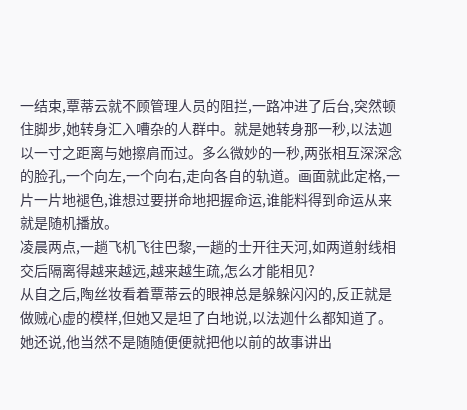一结束,覃蒂云就不顾管理人员的阻拦,一路冲进了后台,突然顿住脚步,她转身汇入嘈杂的人群中。就是她转身那一秒,以法迦以一寸之距离与她擦肩而过。多么微妙的一秒,两张相互深深念的脸孔,一个向左,一个向右,走向各自的轨道。画面就此定格,一片一片地褪色,谁想过要拼命地把握命运,谁能料得到命运从来就是随机播放。
凌晨两点,一趟飞机飞往巴黎,一趟的士开往天河,如两道射线相交后隔离得越来越远,越来越生疏,怎么才能相见?
从自之后,陶丝妆看着覃蒂云的眼神总是躲躲闪闪的,反正就是做贼心虚的模样,但她又是坦了白地说,以法迦什么都知道了。她还说,他当然不是随随便便就把他以前的故事讲出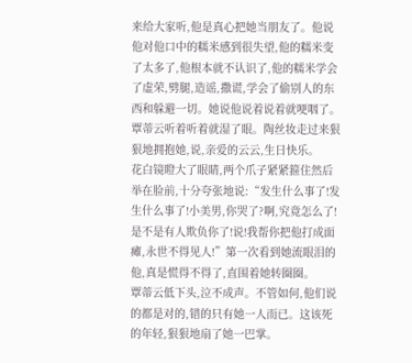来给大家听,他是真心把她当朋友了。他说他对他口中的糯米感到很失望,他的糯米变了太多了,他根本就不认识了,他的糯米学会了虚荣,劈腿,造谣,撒谎,学会了偷别人的东西和躲避一切。她说他说着说着就哽咽了。覃蒂云听着听着就湿了眼。陶丝妆走过来狠狠地拥抱她,说,亲爱的云云,生日快乐。
花白镜瞪大了眼睛,两个爪子紧紧箍住然后举在脸前,十分夸张地说:“发生什么事了!发生什么事了!小美男,你哭了?啊,究竟怎么了!是不是有人欺负你了!说!我帮你把他打成面瘫,永世不得见人!”第一次看到她流眼泪的他,真是慌得不得了,直围着她转圈圈。
覃蒂云低下头,泣不成声。不管如何,他们说的都是对的,错的只有她一人而已。这该死的年轻,狠狠地扇了她一巴掌。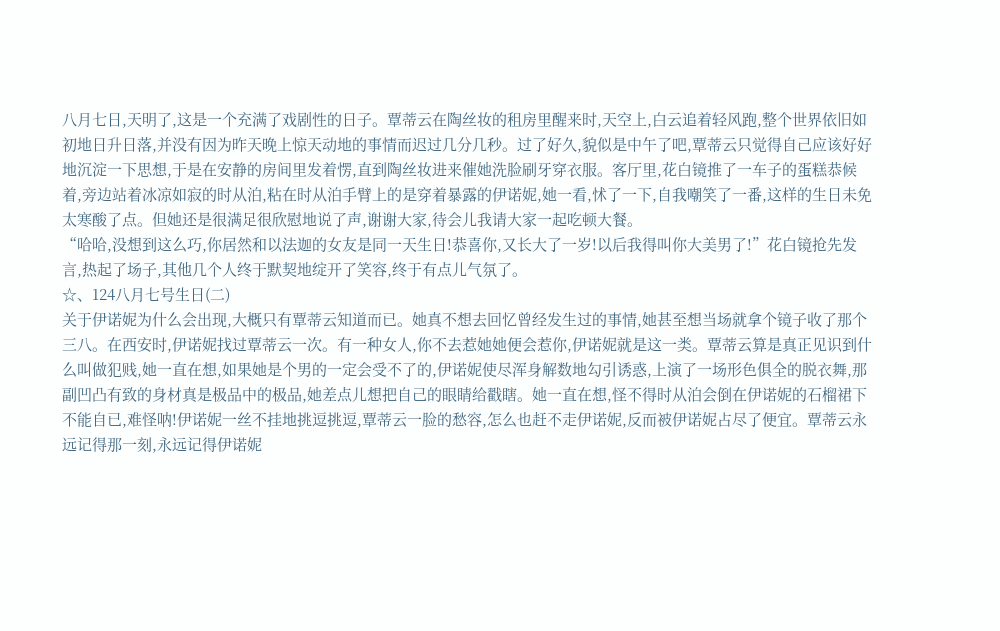八月七日,天明了,这是一个充满了戏剧性的日子。覃蒂云在陶丝妆的租房里醒来时,天空上,白云追着轻风跑,整个世界依旧如初地日升日落,并没有因为昨天晚上惊天动地的事情而迟过几分几秒。过了好久,貌似是中午了吧,覃蒂云只觉得自己应该好好地沉淀一下思想,于是在安静的房间里发着愣,直到陶丝妆进来催她洗脸刷牙穿衣服。客厅里,花白镜推了一车子的蛋糕恭候着,旁边站着冰凉如寂的时从泊,粘在时从泊手臂上的是穿着暴露的伊诺妮,她一看,怵了一下,自我嘲笑了一番,这样的生日未免太寒酸了点。但她还是很满足很欣慰地说了声,谢谢大家,待会儿我请大家一起吃顿大餐。
“哈哈,没想到这么巧,你居然和以法迦的女友是同一天生日!恭喜你,又长大了一岁!以后我得叫你大美男了!”花白镜抢先发言,热起了场子,其他几个人终于默契地绽开了笑容,终于有点儿气氛了。
☆、124八月七号生日(二)
关于伊诺妮为什么会出现,大概只有覃蒂云知道而已。她真不想去回忆曾经发生过的事情,她甚至想当场就拿个镜子收了那个三八。在西安时,伊诺妮找过覃蒂云一次。有一种女人,你不去惹她她便会惹你,伊诺妮就是这一类。覃蒂云算是真正见识到什么叫做犯贱,她一直在想,如果她是个男的一定会受不了的,伊诺妮使尽浑身解数地勾引诱惑,上演了一场形色俱全的脱衣舞,那副凹凸有致的身材真是极品中的极品,她差点儿想把自己的眼睛给戳瞎。她一直在想,怪不得时从泊会倒在伊诺妮的石榴裙下不能自已,难怪呐!伊诺妮一丝不挂地挑逗挑逗,覃蒂云一脸的愁容,怎么也赶不走伊诺妮,反而被伊诺妮占尽了便宜。覃蒂云永远记得那一刻,永远记得伊诺妮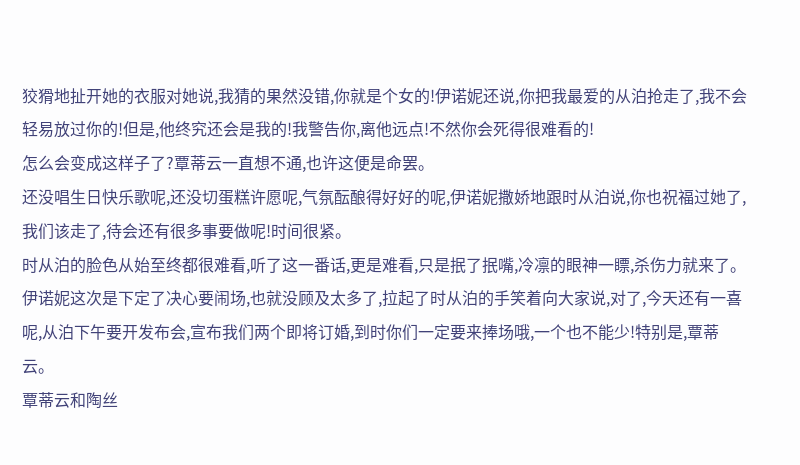狡猾地扯开她的衣服对她说,我猜的果然没错,你就是个女的!伊诺妮还说,你把我最爱的从泊抢走了,我不会轻易放过你的!但是,他终究还会是我的!我警告你,离他远点!不然你会死得很难看的!
怎么会变成这样子了?覃蒂云一直想不通,也许这便是命罢。
还没唱生日快乐歌呢,还没切蛋糕许愿呢,气氛酝酿得好好的呢,伊诺妮撒娇地跟时从泊说,你也祝福过她了,我们该走了,待会还有很多事要做呢!时间很紧。
时从泊的脸色从始至终都很难看,听了这一番话,更是难看,只是抿了抿嘴,冷凛的眼神一瞟,杀伤力就来了。
伊诺妮这次是下定了决心要闹场,也就没顾及太多了,拉起了时从泊的手笑着向大家说,对了,今天还有一喜呢,从泊下午要开发布会,宣布我们两个即将订婚,到时你们一定要来捧场哦,一个也不能少!特别是,覃蒂云。
覃蒂云和陶丝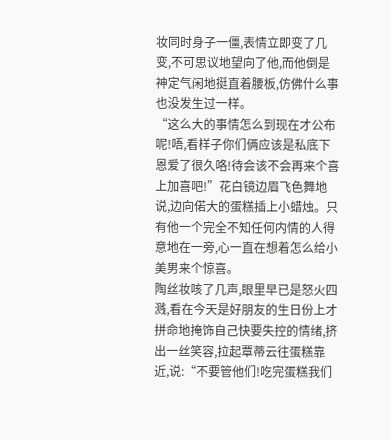妆同时身子一僵,表情立即变了几变,不可思议地望向了他,而他倒是神定气闲地挺直着腰板,仿佛什么事也没发生过一样。
“这么大的事情怎么到现在才公布呢!唔,看样子你们俩应该是私底下恩爱了很久咯!待会该不会再来个喜上加喜吧!”花白镜边眉飞色舞地说,边向偌大的蛋糕插上小蜡烛。只有他一个完全不知任何内情的人得意地在一旁,心一直在想着怎么给小美男来个惊喜。
陶丝妆咳了几声,眼里早已是怒火四溅,看在今天是好朋友的生日份上才拼命地掩饰自己快要失控的情绪,挤出一丝笑容,拉起覃蒂云往蛋糕靠近,说:“不要管他们!吃完蛋糕我们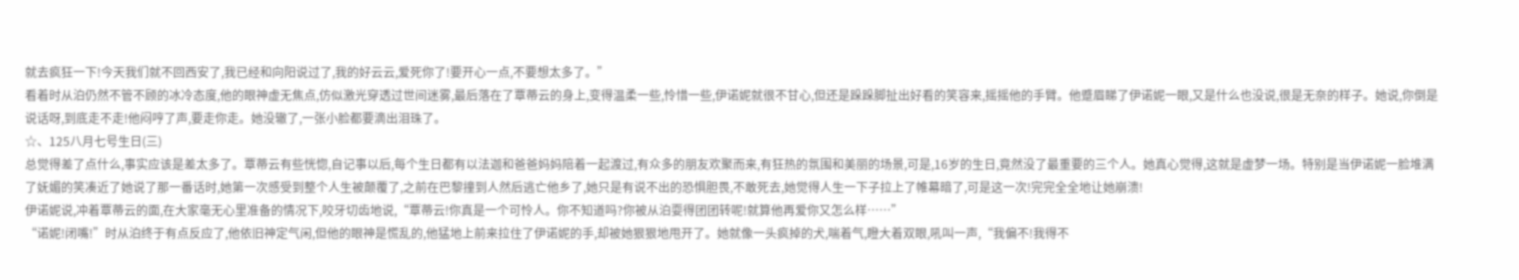就去疯狂一下!今天我们就不回西安了,我已经和向阳说过了,我的好云云,爱死你了!要开心一点,不要想太多了。”
看着时从泊仍然不管不顾的冰冷态度,他的眼神虚无焦点,仿似激光穿透过世间迷雾,最后落在了覃蒂云的身上,变得温柔一些,怜惜一些,伊诺妮就很不甘心,但还是跺跺脚扯出好看的笑容来,摇摇他的手臂。他蹙眉睇了伊诺妮一眼,又是什么也没说,很是无奈的样子。她说,你倒是说话呀,到底走不走!他闷哼了声,要走你走。她没辙了,一张小脸都要滴出泪珠了。
☆、125八月七号生日(三)
总觉得差了点什么,事实应该是差太多了。覃蒂云有些恍惚,自记事以后,每个生日都有以法迦和爸爸妈妈陪着一起渡过,有众多的朋友欢聚而来,有狂热的氛围和美丽的场景,可是,16岁的生日,竟然没了最重要的三个人。她真心觉得,这就是虚梦一场。特别是当伊诺妮一脸堆满了妩媚的笑凑近了她说了那一番话时,她第一次感受到整个人生被颠覆了,之前在巴黎撞到人然后逃亡他乡了,她只是有说不出的恐惧胆畏,不敢死去,她觉得人生一下子拉上了帷幕暗了,可是这一次!完完全全地让她崩溃!
伊诺妮说,冲着覃蒂云的面,在大家毫无心里准备的情况下,咬牙切齿地说,“覃蒂云!你真是一个可怜人。你不知道吗?你被从泊耍得团团转呢!就算他再爱你又怎么样……”
“诺妮!闭嘴!”时从泊终于有点反应了,他依旧神定气闲,但他的眼神是慌乱的,他猛地上前来拉住了伊诺妮的手,却被她狠狠地甩开了。她就像一头疯掉的犬,喘着气,瞪大着双眼,吼叫一声,“我偏不!我得不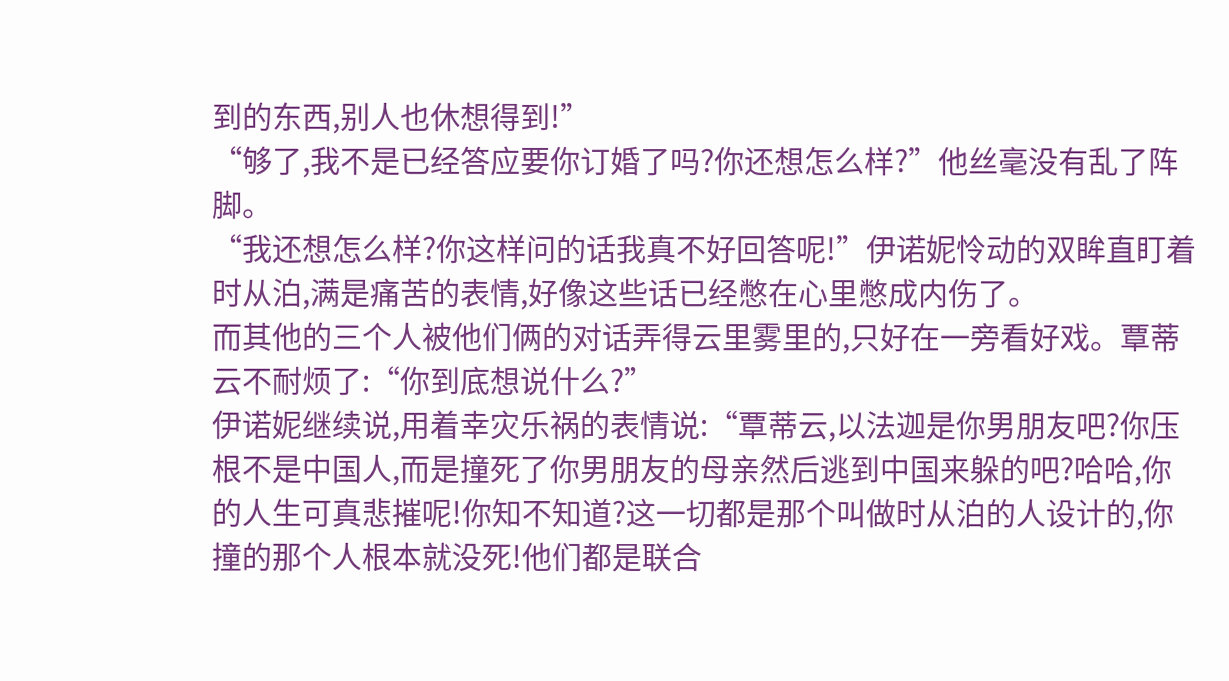到的东西,别人也休想得到!”
“够了,我不是已经答应要你订婚了吗?你还想怎么样?”他丝毫没有乱了阵脚。
“我还想怎么样?你这样问的话我真不好回答呢!”伊诺妮怜动的双眸直盯着时从泊,满是痛苦的表情,好像这些话已经憋在心里憋成内伤了。
而其他的三个人被他们俩的对话弄得云里雾里的,只好在一旁看好戏。覃蒂云不耐烦了:“你到底想说什么?”
伊诺妮继续说,用着幸灾乐祸的表情说:“覃蒂云,以法迦是你男朋友吧?你压根不是中国人,而是撞死了你男朋友的母亲然后逃到中国来躲的吧?哈哈,你的人生可真悲摧呢!你知不知道?这一切都是那个叫做时从泊的人设计的,你撞的那个人根本就没死!他们都是联合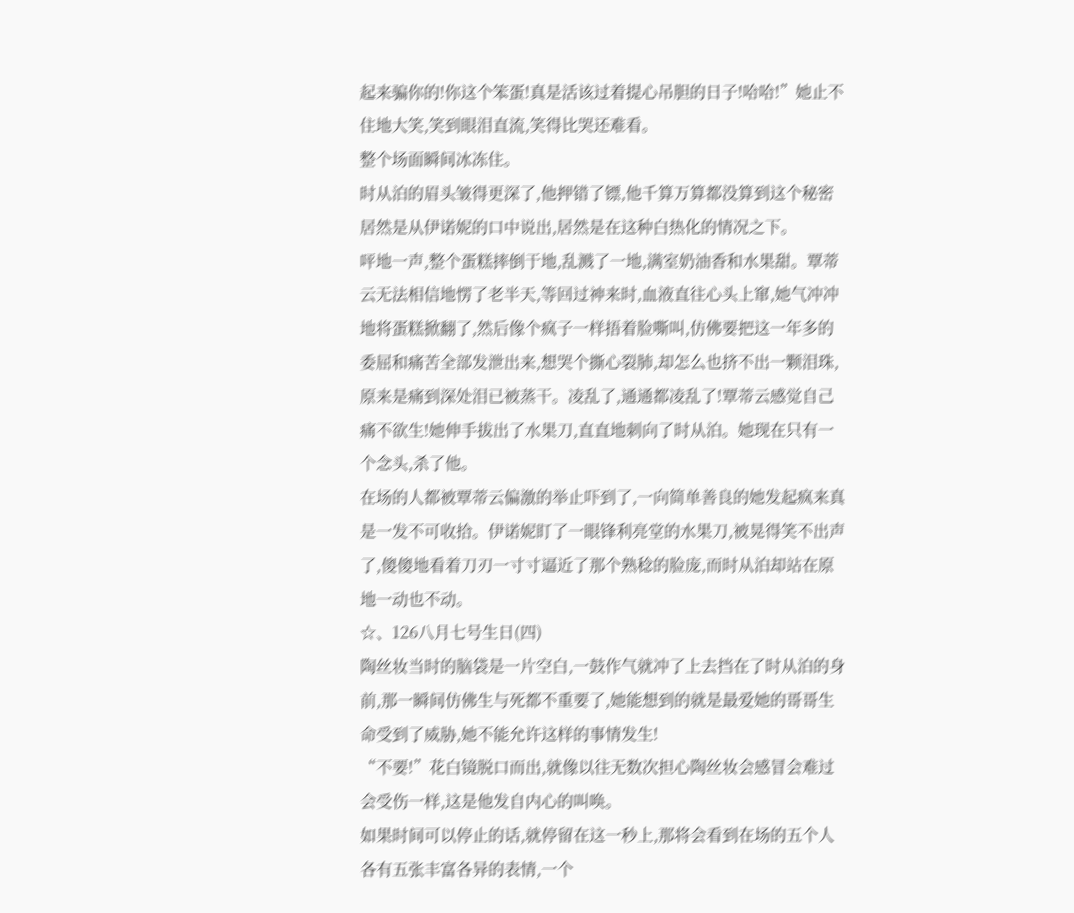起来骗你的!你这个笨蛋!真是活该过着提心吊胆的日子!哈哈!”她止不住地大笑,笑到眼泪直流,笑得比哭还难看。
整个场面瞬间冰冻住。
时从泊的眉头皱得更深了,他押错了镖,他千算万算都没算到这个秘密居然是从伊诺妮的口中说出,居然是在这种白热化的情况之下。
呯地一声,整个蛋糕摔倒于地,乱溅了一地,满室奶油香和水果甜。覃蒂云无法相信地愣了老半天,等回过神来时,血液直往心头上窜,她气冲冲地将蛋糕掀翻了,然后像个疯子一样捂着脸嘶叫,仿佛要把这一年多的委屈和痛苦全部发泄出来,想哭个撕心裂肺,却怎么也挤不出一颗泪珠,原来是痛到深处泪已被蒸干。凌乱了,通通都凌乱了!覃蒂云感觉自己痛不欲生!她伸手拔出了水果刀,直直地刺向了时从泊。她现在只有一个念头,杀了他。
在场的人都被覃蒂云偏激的举止吓到了,一向简单善良的她发起疯来真是一发不可收拾。伊诺妮盯了一眼锋利亮堂的水果刀,被晃得笑不出声了,傻傻地看着刀刃一寸寸逼近了那个熟稔的脸庞,而时从泊却站在原地一动也不动。
☆、126八月七号生日(四)
陶丝妆当时的脑袋是一片空白,一鼓作气就冲了上去挡在了时从泊的身前,那一瞬间仿佛生与死都不重要了,她能想到的就是最爱她的哥哥生命受到了威胁,她不能允许这样的事情发生!
“不要!”花白镜脱口而出,就像以往无数次担心陶丝妆会感冒会难过会受伤一样,这是他发自内心的叫唤。
如果时间可以停止的话,就停留在这一秒上,那将会看到在场的五个人各有五张丰富各异的表情,一个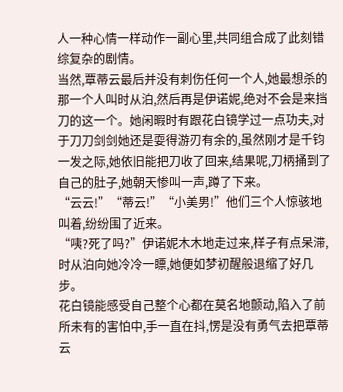人一种心情一样动作一副心里,共同组合成了此刻错综复杂的剧情。
当然,覃蒂云最后并没有刺伤任何一个人,她最想杀的那一个人叫时从泊,然后再是伊诺妮,绝对不会是来挡刀的这一个。她闲暇时有跟花白镜学过一点功夫,对于刀刀剑剑她还是耍得游刃有余的,虽然刚才是千钧一发之际,她依旧能把刀收了回来,结果呢,刀柄捅到了自己的肚子,她朝天惨叫一声,蹲了下来。
“云云!”“蒂云!”“小美男!”他们三个人惊骇地叫着,纷纷围了近来。
“咦?死了吗?”伊诺妮木木地走过来,样子有点呆滞,时从泊向她冷冷一瞟,她便如梦初醒般退缩了好几步。
花白镜能感受自己整个心都在莫名地颤动,陷入了前所未有的害怕中,手一直在抖,愣是没有勇气去把覃蒂云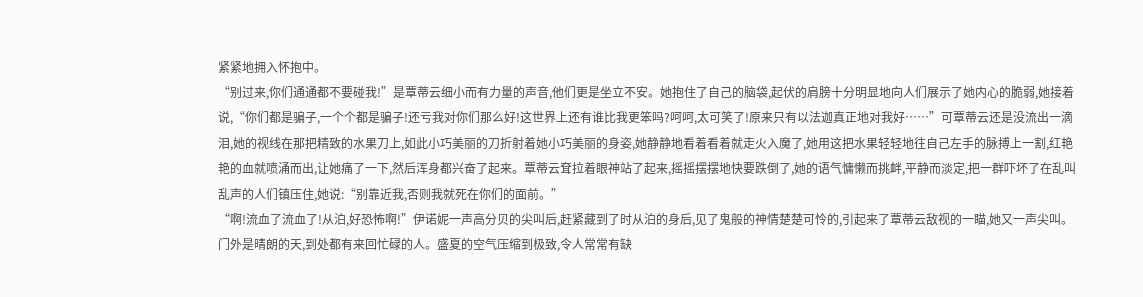紧紧地拥入怀抱中。
“别过来,你们通通都不要碰我!”是覃蒂云细小而有力量的声音,他们更是坐立不安。她抱住了自己的脑袋,起伏的肩膀十分明显地向人们展示了她内心的脆弱,她接着说,“你们都是骗子,一个个都是骗子!还亏我对你们那么好!这世界上还有谁比我更笨吗?呵呵,太可笑了!原来只有以法迦真正地对我好……”可覃蒂云还是没流出一滴泪,她的视线在那把精致的水果刀上,如此小巧美丽的刀折射着她小巧美丽的身姿,她静静地看着看着就走火入魔了,她用这把水果轻轻地往自己左手的脉搏上一割,红艳艳的血就喷涌而出,让她痛了一下,然后浑身都兴奋了起来。覃蒂云耷拉着眼神站了起来,摇摇摆摆地快要跌倒了,她的语气慵懒而挑衅,平静而淡定,把一群吓坏了在乱叫乱声的人们镇压住,她说:“别靠近我,否则我就死在你们的面前。”
“啊!流血了流血了!从泊,好恐怖啊!”伊诺妮一声高分贝的尖叫后,赶紧藏到了时从泊的身后,见了鬼般的神情楚楚可怜的,引起来了覃蒂云敌视的一瞄,她又一声尖叫。
门外是晴朗的天,到处都有来回忙碌的人。盛夏的空气压缩到极致,令人常常有缺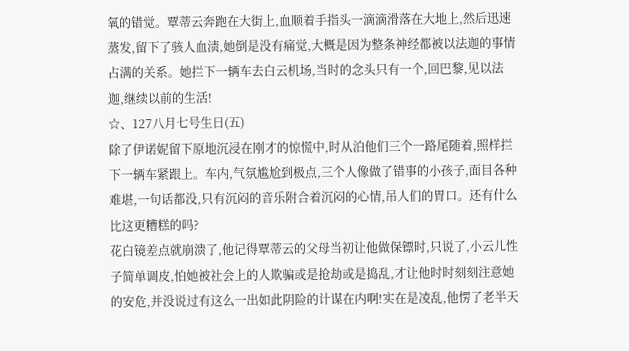氧的错觉。覃蒂云奔跑在大街上,血顺着手指头一滴滴滑落在大地上,然后迅速蒸发,留下了骇人血渍,她倒是没有痛觉,大概是因为整条神经都被以法迦的事情占满的关系。她拦下一辆车去白云机场,当时的念头只有一个,回巴黎,见以法迦,继续以前的生活!
☆、127八月七号生日(五)
除了伊诺妮留下原地沉浸在刚才的惊慌中,时从泊他们三个一路尾随着,照样拦下一辆车紧跟上。车内,气氛尴尬到极点,三个人像做了错事的小孩子,面目各种难堪,一句话都没,只有沉闷的音乐附合着沉闷的心情,吊人们的胃口。还有什么比这更糟糕的吗?
花白镜差点就崩溃了,他记得覃蒂云的父母当初让他做保镖时,只说了,小云儿性子简单调皮,怕她被社会上的人欺骗或是抢劫或是捣乱,才让他时时刻刻注意她的安危,并没说过有这么一出如此阴险的计谋在内啊!实在是凌乱,他愣了老半天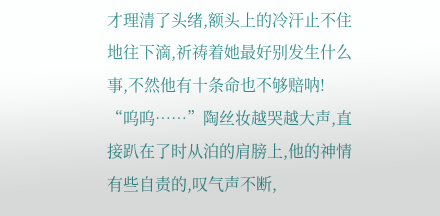才理清了头绪,额头上的冷汗止不住地往下滴,祈祷着她最好别发生什么事,不然他有十条命也不够赔呐!
“呜呜……”陶丝妆越哭越大声,直接趴在了时从泊的肩膀上,他的神情有些自责的,叹气声不断,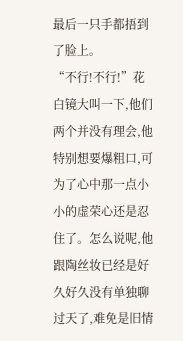最后一只手都捂到了脸上。
“不行!不行!”花白镜大叫一下,他们两个并没有理会,他特别想要爆粗口,可为了心中那一点小小的虚荣心还是忍住了。怎么说呢,他跟陶丝妆已经是好久好久没有单独聊过天了,难免是旧情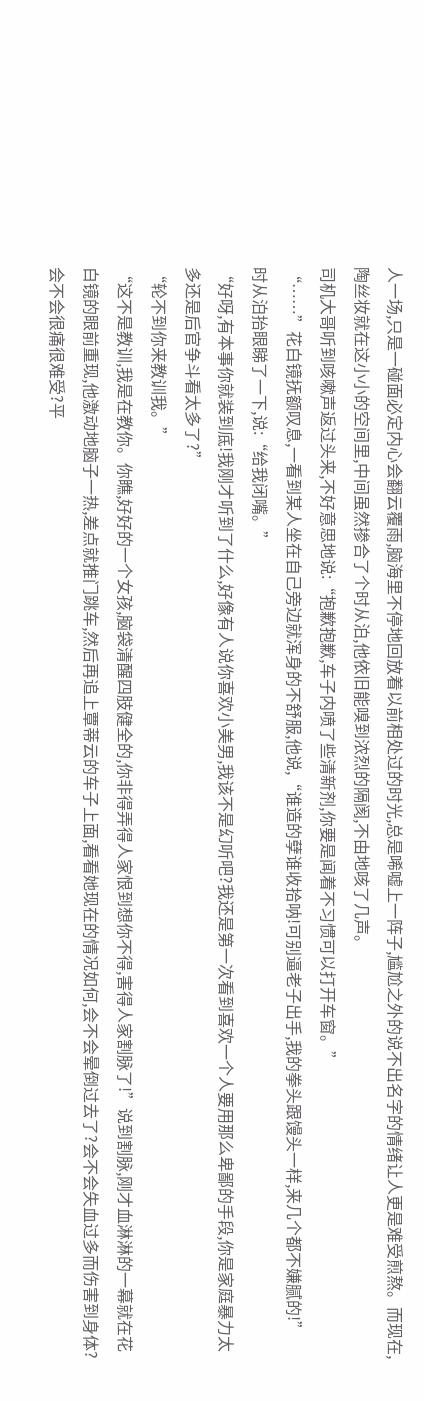人一场,只是一碰面必定内心会翻云覆雨,脑海里不停地回放着以前相处过的时光,总是唏嘘上一阵子,尴尬之外的说不出名字的情绪让人更是难受煎熬。而现在,陶丝妆就在这小小的空间里,中间虽然掺合了个时从泊,他依旧能嗅到浓烈的隔阂,不由地咳了几声。
司机大哥听到咳嗽声返过头来,不好意思地说:“抱歉抱歉,车子内喷了些清新剂,你要是闻着不习惯可以打开车窗。”
“……”花白镜抚额叹息,一看到某人坐在自己旁边就浑身的不舒服,他说,“谁造的孽谁收拾呐!可别逼老子出手,我的拳头跟馒头一样,来几个都不嫌腻的!”
时从泊抬眼睇了一下,说:“给我闭嘴。”
“好呀,有本事你就装到底!我刚才听到了什么,好像有人说你喜欢小美男,我该不是幻听吧?我还是第一次看到喜欢一个人要用那么卑鄙的手段,你是家庭暴力太多还是后官争斗看太多了?”
“轮不到你来教训我。”
“这不是教训,我是在教你。你瞧,好好的一个女孩,脑袋清醒四肢健全的,你非得弄得人家恨到想你不得,害得人家割脉了!”说到割脉,刚才血淋淋的一幕就在花白镜的眼前重现,他激动地脑子一热,差点就推门跳车,然后再追上覃蒂云的车子上面,看看她现在的情况如何,会不会晕倒过去了?会不会失血过多而伤害到身体?会不会很痛很难受?平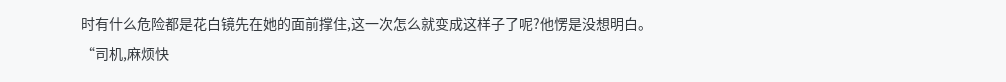时有什么危险都是花白镜先在她的面前撑住,这一次怎么就变成这样子了呢?他愣是没想明白。
“司机,麻烦快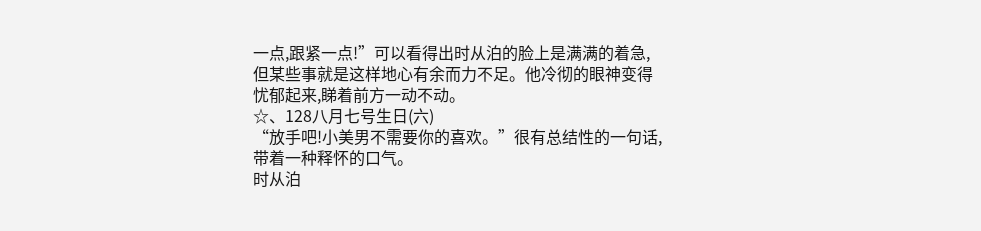一点,跟紧一点!”可以看得出时从泊的脸上是满满的着急,但某些事就是这样地心有余而力不足。他冷彻的眼神变得忧郁起来,睇着前方一动不动。
☆、128八月七号生日(六)
“放手吧!小美男不需要你的喜欢。”很有总结性的一句话,带着一种释怀的口气。
时从泊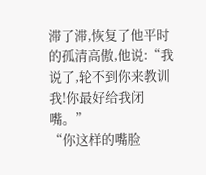滞了滞,恢复了他平时的孤清高傲,他说:“我说了,轮不到你来教训我!你最好给我闭嘴。”
“你这样的嘴脸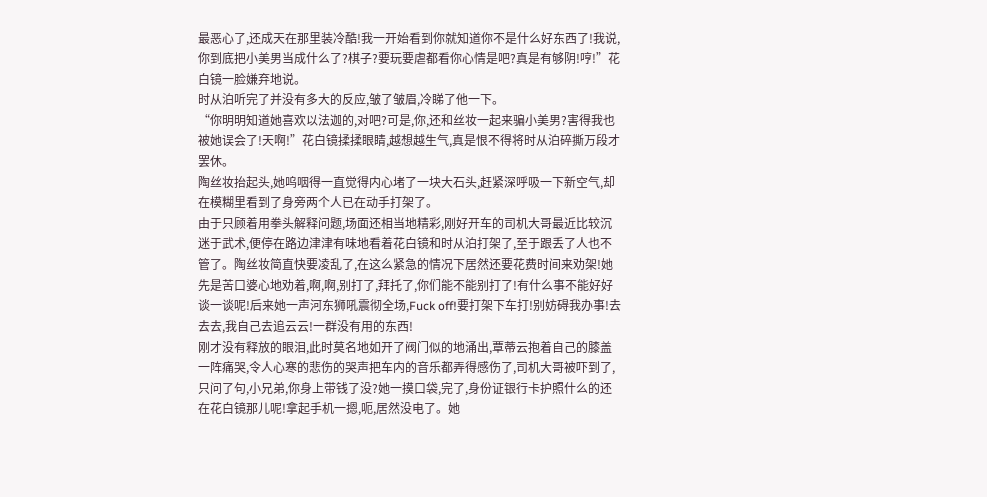最恶心了,还成天在那里装冷酷!我一开始看到你就知道你不是什么好东西了!我说,你到底把小美男当成什么了?棋子?要玩要虐都看你心情是吧?真是有够阴!哼!”花白镜一脸嫌弃地说。
时从泊听完了并没有多大的反应,皱了皱眉,冷睇了他一下。
“你明明知道她喜欢以法迦的,对吧?可是,你,还和丝妆一起来骗小美男?害得我也被她误会了!天啊!”花白镜揉揉眼睛,越想越生气,真是恨不得将时从泊碎撕万段才罢休。
陶丝妆抬起头,她呜咽得一直觉得内心堵了一块大石头,赶紧深呼吸一下新空气,却在模糊里看到了身旁两个人已在动手打架了。
由于只顾着用拳头解释问题,场面还相当地精彩,刚好开车的司机大哥最近比较沉迷于武术,便停在路边津津有味地看着花白镜和时从泊打架了,至于跟丢了人也不管了。陶丝妆简直快要凌乱了,在这么紧急的情况下居然还要花费时间来劝架!她先是苦口婆心地劝着,啊,啊,别打了,拜托了,你们能不能别打了!有什么事不能好好谈一谈呢!后来她一声河东狮吼震彻全场,Fuck off!要打架下车打!别妨碍我办事!去去去,我自己去追云云!一群没有用的东西!
刚才没有释放的眼泪,此时莫名地如开了阀门似的地涌出,覃蒂云抱着自己的膝盖一阵痛哭,令人心寒的悲伤的哭声把车内的音乐都弄得感伤了,司机大哥被吓到了,只问了句,小兄弟,你身上带钱了没?她一摸口袋,完了,身份证银行卡护照什么的还在花白镜那儿呢!拿起手机一摁,呃,居然没电了。她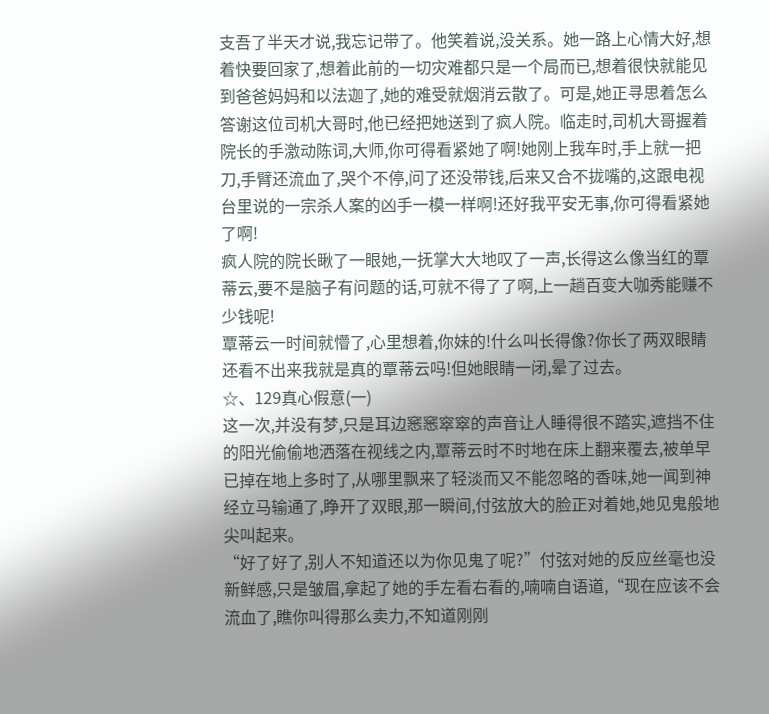支吾了半天才说,我忘记带了。他笑着说,没关系。她一路上心情大好,想着快要回家了,想着此前的一切灾难都只是一个局而已,想着很快就能见到爸爸妈妈和以法迦了,她的难受就烟消云散了。可是,她正寻思着怎么答谢这位司机大哥时,他已经把她送到了疯人院。临走时,司机大哥握着院长的手激动陈词,大师,你可得看紧她了啊!她刚上我车时,手上就一把刀,手臂还流血了,哭个不停,问了还没带钱,后来又合不拢嘴的,这跟电视台里说的一宗杀人案的凶手一模一样啊!还好我平安无事,你可得看紧她了啊!
疯人院的院长瞅了一眼她,一抚掌大大地叹了一声,长得这么像当红的覃蒂云,要不是脑子有问题的话,可就不得了了啊,上一趟百变大咖秀能赚不少钱呢!
覃蒂云一时间就懵了,心里想着,你妹的!什么叫长得像?你长了两双眼睛还看不出来我就是真的覃蒂云吗!但她眼睛一闭,晕了过去。
☆、129真心假意(一)
这一次,并没有梦,只是耳边窸窸窣窣的声音让人睡得很不踏实,遮挡不住的阳光偷偷地洒落在视线之内,覃蒂云时不时地在床上翻来覆去,被单早已掉在地上多时了,从哪里飘来了轻淡而又不能忽略的香味,她一闻到神经立马输通了,睁开了双眼,那一瞬间,付弦放大的脸正对着她,她见鬼般地尖叫起来。
“好了好了,别人不知道还以为你见鬼了呢?”付弦对她的反应丝毫也没新鲜感,只是皱眉,拿起了她的手左看右看的,喃喃自语道,“现在应该不会流血了,瞧你叫得那么卖力,不知道刚刚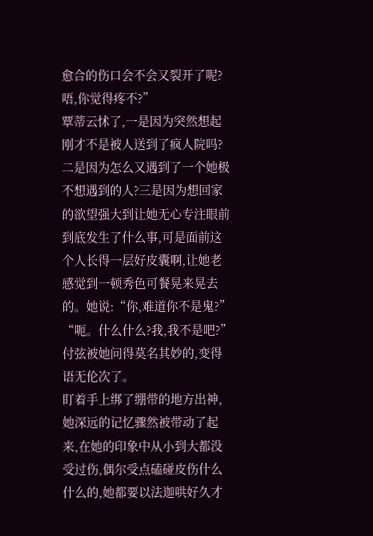愈合的伤口会不会又裂开了呢?唔,你觉得疼不?”
覃蒂云怵了,一是因为突然想起刚才不是被人送到了疯人院吗?二是因为怎么又遇到了一个她极不想遇到的人?三是因为想回家的欲望强大到让她无心专注眼前到底发生了什么事,可是面前这个人长得一层好皮囊啊,让她老感觉到一顿秀色可餐晃来晃去的。她说:“你,难道你不是鬼?”
“呃。什么什么?我,我不是吧?”付弦被她问得莫名其妙的,变得语无伦次了。
盯着手上绑了绷带的地方出神,她深远的记忆骤然被带动了起来,在她的印象中从小到大都没受过伤,偶尔受点磕碰皮伤什么什么的,她都要以法迦哄好久才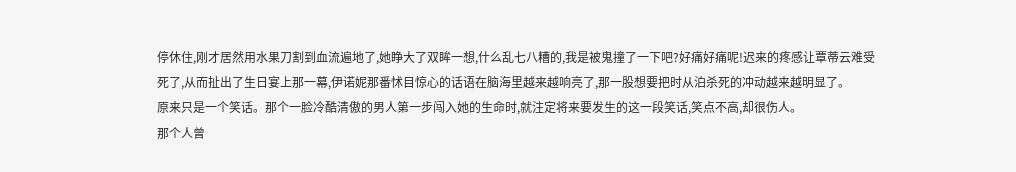停休住,刚才居然用水果刀割到血流遍地了,她睁大了双眸一想,什么乱七八糟的,我是被鬼撞了一下吧?好痛好痛呢!迟来的疼感让覃蒂云难受死了,从而扯出了生日宴上那一幕,伊诺妮那番怵目惊心的话语在脑海里越来越响亮了,那一股想要把时从泊杀死的冲动越来越明显了。
原来只是一个笑话。那个一脸冷酷清傲的男人第一步闯入她的生命时,就注定将来要发生的这一段笑话,笑点不高,却很伤人。
那个人曾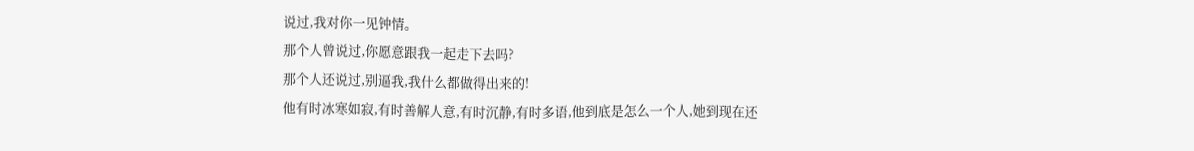说过,我对你一见钟情。
那个人曾说过,你愿意跟我一起走下去吗?
那个人还说过,别逼我,我什么都做得出来的!
他有时冰寒如寂,有时善解人意,有时沉静,有时多语,他到底是怎么一个人,她到现在还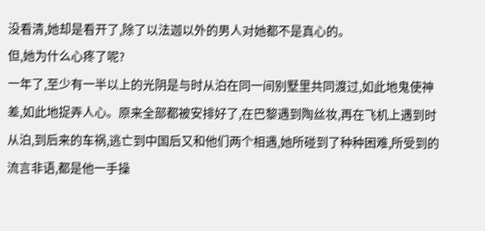没看清,她却是看开了,除了以法迦以外的男人对她都不是真心的。
但,她为什么心疼了呢?
一年了,至少有一半以上的光阴是与时从泊在同一间别墅里共同渡过,如此地鬼使神差,如此地捉弄人心。原来全部都被安排好了,在巴黎遇到陶丝妆,再在飞机上遇到时从泊,到后来的车祸,逃亡到中国后又和他们两个相遇,她所碰到了种种困难,所受到的流言非语,都是他一手操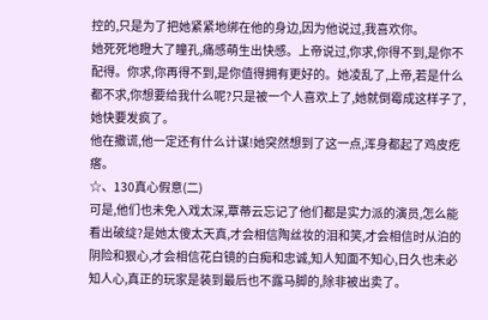控的,只是为了把她紧紧地绑在他的身边,因为他说过,我喜欢你。
她死死地瞪大了瞳孔,痛感萌生出快感。上帝说过,你求,你得不到,是你不配得。你求,你再得不到,是你值得拥有更好的。她凌乱了,上帝,若是什么都不求,你想要给我什么呢?只是被一个人喜欢上了,她就倒霉成这样子了,她快要发疯了。
他在撒谎,他一定还有什么计谋!她突然想到了这一点,浑身都起了鸡皮疙瘩。
☆、130真心假意(二)
可是,他们也未免入戏太深,覃蒂云忘记了他们都是实力派的演员,怎么能看出破绽?是她太傻太天真,才会相信陶丝妆的泪和笑,才会相信时从泊的阴险和狠心,才会相信花白镜的白痴和忠诚,知人知面不知心,日久也未必知人心,真正的玩家是装到最后也不露马脚的,除非被出卖了。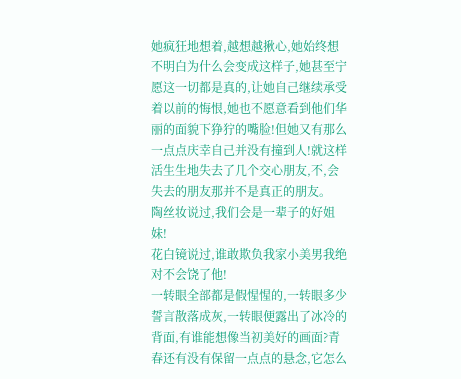她疯狂地想着,越想越揪心,她始终想不明白为什么会变成这样子,她甚至宁愿这一切都是真的,让她自己继续承受着以前的悔恨,她也不愿意看到他们华丽的面貌下狰狞的嘴脸!但她又有那么一点点庆幸自己并没有撞到人!就这样活生生地失去了几个交心朋友,不,会失去的朋友那并不是真正的朋友。
陶丝妆说过,我们会是一辈子的好姐妹!
花白镜说过,谁敢欺负我家小美男我绝对不会饶了他!
一转眼全部都是假惺惺的,一转眼多少誓言散落成灰,一转眼便露出了冰冷的背面,有谁能想像当初美好的画面?青春还有没有保留一点点的悬念,它怎么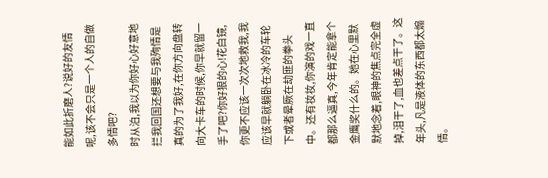能如此折磨人?说好的友情呢,该不会只是一个人的自做多情吧?
时从泊,我以为你好心好意地拦我回国还想要与我殉情是真的为了我好,在你方向盘转向大卡车的时候,你早就留一手了吧?你好狠的心!花白镜,你更不应该一次次地救我,我应该早就躺卧在冰冷的车轮下或者晕厥在劫匪的拳头中。还有妆妆,你演的戏一直都那么逼真,今年肯定能拿个金鹰奖什么的。她在心里默默地念着,眼神的焦点完全虚掉,泪干了,血也差点干了。这年头,凡是液体的东西都太煽情。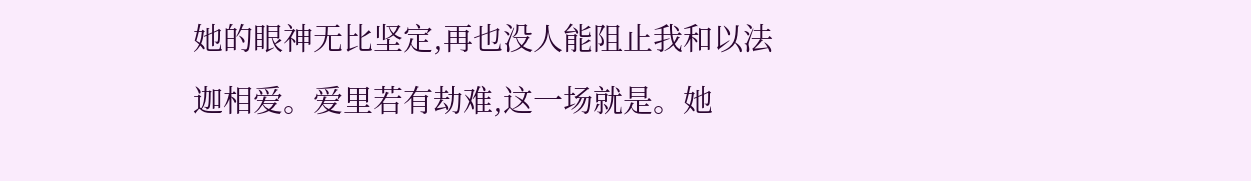她的眼神无比坚定,再也没人能阻止我和以法迦相爱。爱里若有劫难,这一场就是。她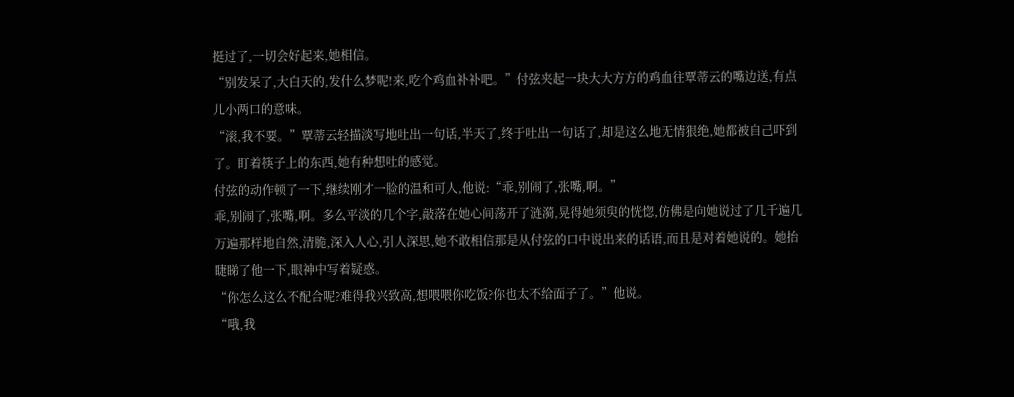挺过了,一切会好起来,她相信。
“别发呆了,大白天的,发什么梦呢!来,吃个鸡血补补吧。”付弦夹起一块大大方方的鸡血往覃蒂云的嘴边送,有点儿小两口的意味。
“滚,我不要。”覃蒂云轻描淡写地吐出一句话,半天了,终于吐出一句话了,却是这么地无情狠绝,她都被自己吓到了。盯着筷子上的东西,她有种想吐的感觉。
付弦的动作顿了一下,继续刚才一脸的温和可人,他说:“乖,别闹了,张嘴,啊。”
乖,别闹了,张嘴,啊。多么平淡的几个字,敲落在她心间荡开了涟漪,晃得她须臾的恍惚,仿佛是向她说过了几千遍几万遍那样地自然,清脆,深入人心,引人深思,她不敢相信那是从付弦的口中说出来的话语,而且是对着她说的。她抬睫睇了他一下,眼神中写着疑惑。
“你怎么这么不配合呢?难得我兴致高,想喂喂你吃饭?你也太不给面子了。”他说。
“哦,我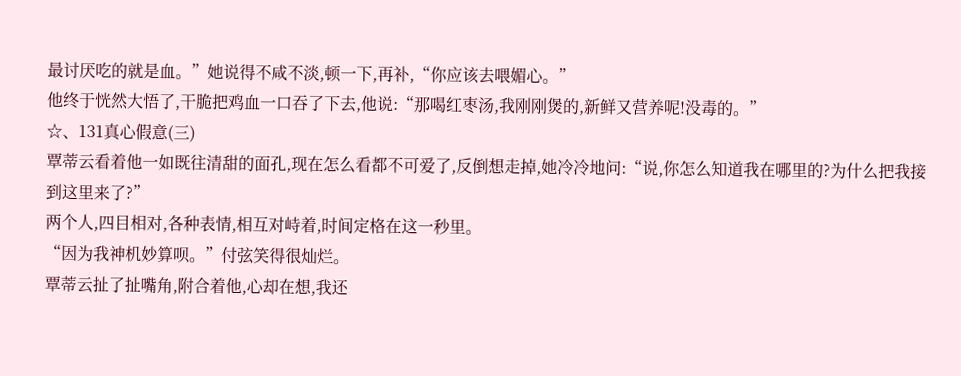最讨厌吃的就是血。”她说得不咸不淡,顿一下,再补,“你应该去喂媚心。”
他终于恍然大悟了,干脆把鸡血一口吞了下去,他说:“那喝红枣汤,我刚刚煲的,新鲜又营养呢!没毒的。”
☆、131真心假意(三)
覃蒂云看着他一如既往清甜的面孔,现在怎么看都不可爱了,反倒想走掉,她冷冷地问:“说,你怎么知道我在哪里的?为什么把我接到这里来了?”
两个人,四目相对,各种表情,相互对峙着,时间定格在这一秒里。
“因为我神机妙算呗。”付弦笑得很灿烂。
覃蒂云扯了扯嘴角,附合着他,心却在想,我还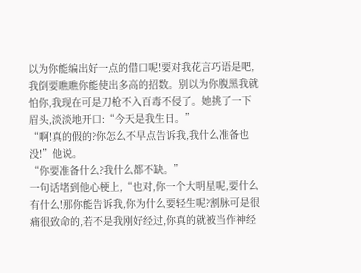以为你能编出好一点的借口呢!要对我花言巧语是吧,我倒要瞧瞧你能使出多高的招数。别以为你腹黑我就怕你,我现在可是刀枪不入百毒不侵了。她挑了一下眉头,淡淡地开口:“今天是我生日。”
“啊!真的假的?你怎么不早点告诉我,我什么准备也没!”他说。
“你要准备什么?我什么都不缺。”
一句话堵到他心梗上,“也对,你一个大明星呢,要什么有什么!那你能告诉我,你为什么要轻生呢?割脉可是很痛很致命的,若不是我刚好经过,你真的就被当作神经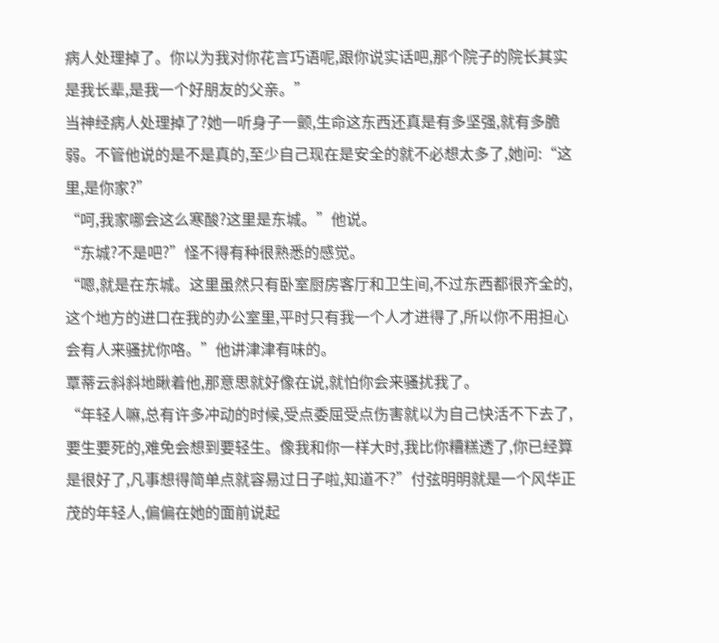病人处理掉了。你以为我对你花言巧语呢,跟你说实话吧,那个院子的院长其实是我长辈,是我一个好朋友的父亲。”
当神经病人处理掉了?她一听身子一颤,生命这东西还真是有多坚强,就有多脆弱。不管他说的是不是真的,至少自己现在是安全的就不必想太多了,她问:“这里,是你家?”
“呵,我家哪会这么寒酸?这里是东城。”他说。
“东城?不是吧?”怪不得有种很熟悉的感觉。
“嗯,就是在东城。这里虽然只有卧室厨房客厅和卫生间,不过东西都很齐全的,这个地方的进口在我的办公室里,平时只有我一个人才进得了,所以你不用担心会有人来骚扰你咯。”他讲津津有味的。
覃蒂云斜斜地瞅着他,那意思就好像在说,就怕你会来骚扰我了。
“年轻人嘛,总有许多冲动的时候,受点委屈受点伤害就以为自己快活不下去了,要生要死的,难免会想到要轻生。像我和你一样大时,我比你糟糕透了,你已经算是很好了,凡事想得简单点就容易过日子啦,知道不?”付弦明明就是一个风华正茂的年轻人,偏偏在她的面前说起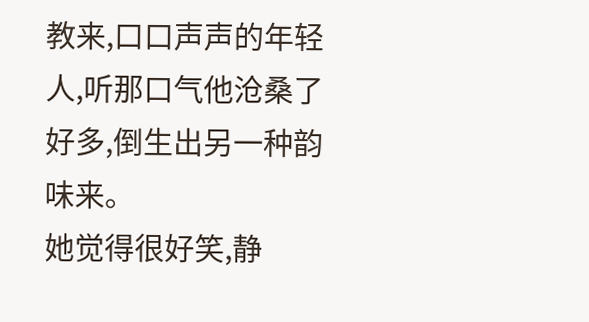教来,口口声声的年轻人,听那口气他沧桑了好多,倒生出另一种韵味来。
她觉得很好笑,静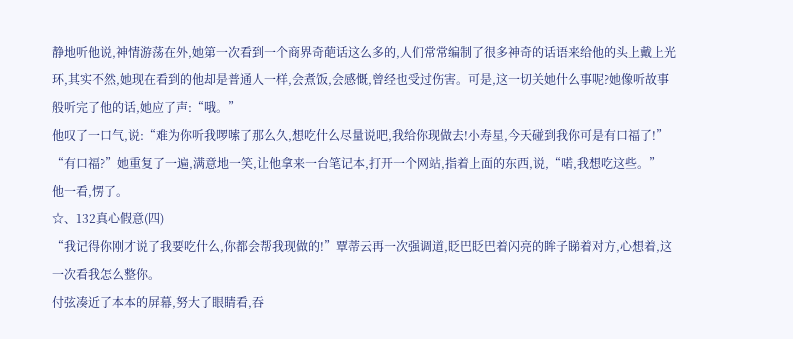静地听他说,神情游荡在外,她第一次看到一个商界奇葩话这么多的,人们常常编制了很多神奇的话语来给他的头上戴上光环,其实不然,她现在看到的他却是普通人一样,会煮饭,会感慨,曾经也受过伤害。可是,这一切关她什么事呢?她像听故事般听完了他的话,她应了声:“哦。”
他叹了一口气,说:“难为你听我啰嗦了那么久,想吃什么尽量说吧,我给你现做去!小寿星,今天碰到我你可是有口福了!”
“有口福?”她重复了一遍,满意地一笑,让他拿来一台笔记本,打开一个网站,指着上面的东西,说,“喏,我想吃这些。”
他一看,愣了。
☆、132真心假意(四)
“我记得你刚才说了我要吃什么,你都会帮我现做的!”覃蒂云再一次强调道,眨巴眨巴着闪亮的眸子睇着对方,心想着,这一次看我怎么整你。
付弦凑近了本本的屏幕,努大了眼睛看,吞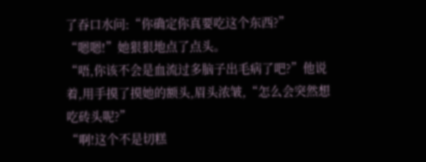了吞口水问:“你确定你真要吃这个东西?”
“嗯嗯!”她狠狠地点了点头。
“唔,你该不会是血流过多脑子出毛病了吧?”他说着,用手摸了摸她的额头,眉头浓皱,“怎么会突然想吃砖头呢?”
“啊!这个不是切糕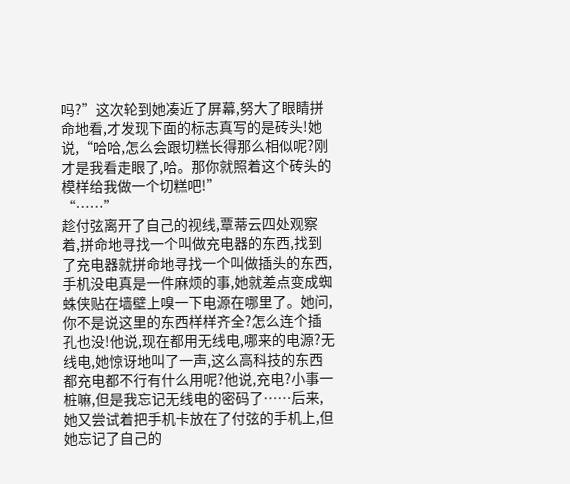吗?”这次轮到她凑近了屏幕,努大了眼睛拼命地看,才发现下面的标志真写的是砖头!她说,“哈哈,怎么会跟切糕长得那么相似呢?刚才是我看走眼了,哈。那你就照着这个砖头的模样给我做一个切糕吧!”
“……”
趁付弦离开了自己的视线,覃蒂云四处观察着,拼命地寻找一个叫做充电器的东西,找到了充电器就拼命地寻找一个叫做插头的东西,手机没电真是一件麻烦的事,她就差点变成蜘蛛侠贴在墙壁上嗅一下电源在哪里了。她问,你不是说这里的东西样样齐全?怎么连个插孔也没!他说,现在都用无线电,哪来的电源?无线电,她惊讶地叫了一声,这么高科技的东西都充电都不行有什么用呢?他说,充电?小事一桩嘛,但是我忘记无线电的密码了……后来,她又尝试着把手机卡放在了付弦的手机上,但她忘记了自己的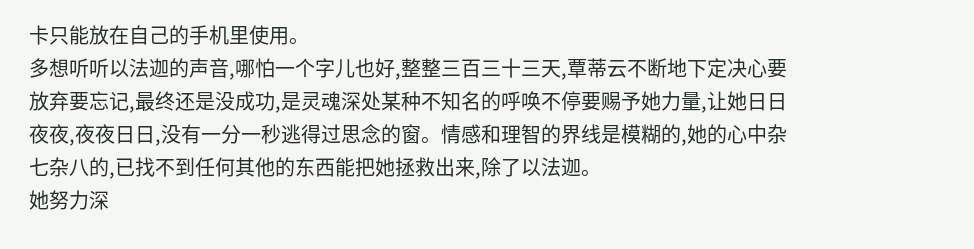卡只能放在自己的手机里使用。
多想听听以法迦的声音,哪怕一个字儿也好,整整三百三十三天,覃蒂云不断地下定决心要放弃要忘记,最终还是没成功,是灵魂深处某种不知名的呼唤不停要赐予她力量,让她日日夜夜,夜夜日日,没有一分一秒逃得过思念的窗。情感和理智的界线是模糊的,她的心中杂七杂八的,已找不到任何其他的东西能把她拯救出来,除了以法迦。
她努力深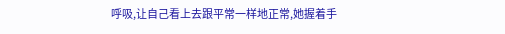呼吸,让自己看上去跟平常一样地正常,她握着手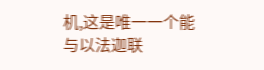机,这是唯一一个能与以法迦联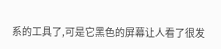系的工具了,可是它黑色的屏幕让人看了很发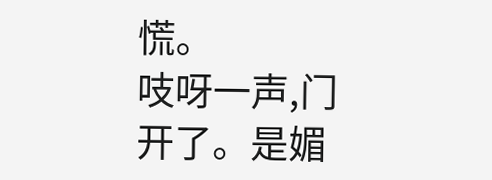慌。
吱呀一声,门开了。是媚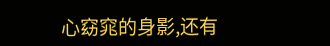心窈窕的身影,还有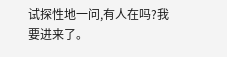试探性地一问,有人在吗?我要进来了。